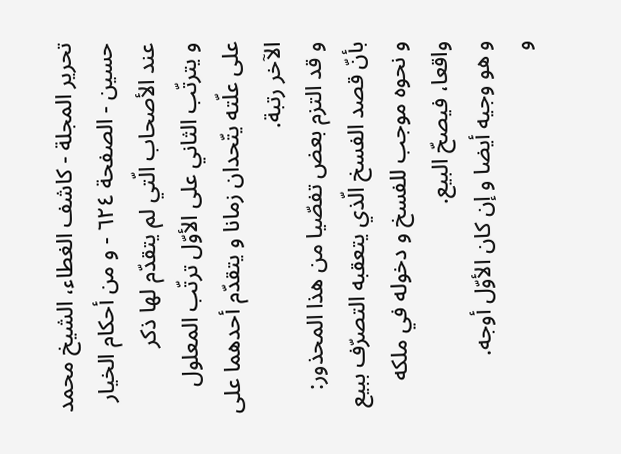تحرير المجلة - كاشف الغطاء، الشيخ محمد حسين - الصفحة ٦٢٤ - و من أحكام الخيار عند الأصحاب الّتي لم يتقدّم لها ذكر
و يترتّب الثاني على الأوّل ترتّب المعلول على علّته يتّحدان زمانا و يتقدّم أحدهما على الآخر رتبة.
و قد التزم بعض تفصّيا من هذا المحذور: بأنّ قصد الفسخ الّذي يتعقبه التصرّف ببيع و نحوه موجب للفسخ و دخوله في ملكه واقعا، فيصحّ البيع.
و هو وجيه أيضا و إن كان الأوّل أوجه.
و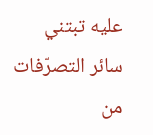عليه تبتني سائر التصرّفات من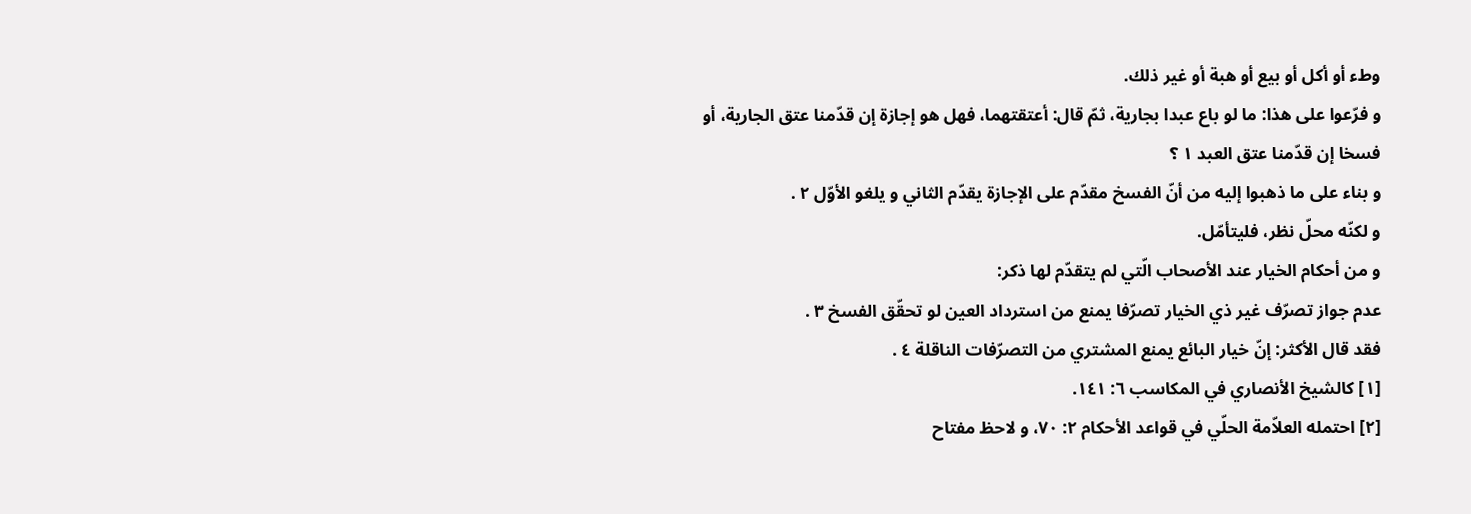وطء أو أكل أو بيع أو هبة أو غير ذلك.
و فرّعوا على هذا: ما لو باع عبدا بجارية، ثمّ قال: أعتقتهما، فهل هو إجازة إن قدّمنا عتق الجارية، أو فسخا إن قدّمنا عتق العبد ١ ؟
و بناء على ما ذهبوا إليه من أنّ الفسخ مقدّم على الإجازة يقدّم الثاني و يلغو الأوّل ٢ .
و لكنّه محلّ نظر، فليتأمّل.
و من أحكام الخيار عند الأصحاب الّتي لم يتقدّم لها ذكر:
عدم جواز تصرّف غير ذي الخيار تصرّفا يمنع من استرداد العين لو تحقّق الفسخ ٣ .
فقد قال الأكثر: إنّ خيار البائع يمنع المشتري من التصرّفات الناقلة ٤ .
[١] كالشيخ الأنصاري في المكاسب ٦: ١٤١.
[٢] احتمله العلاّمة الحلّي في قواعد الأحكام ٢: ٧٠، و لاحظ مفتاح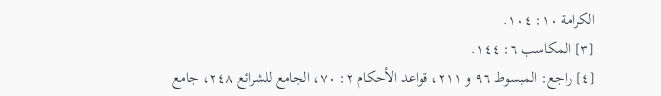الكرامة ١٠: ١٠٤.
[٣] المكاسب ٦: ١٤٤.
[٤] راجع: المبسوط ٩٦ و ٢١١، قواعد الأحكام ٢: ٧٠، الجامع للشرائع ٢٤٨، جامع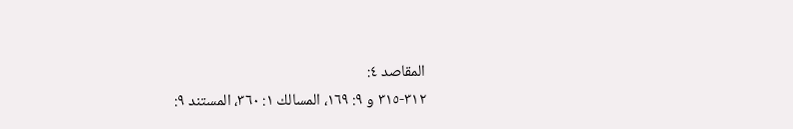المقاصد ٤:
٣١٢-٣١٥ و ٩: ١٦٩، المسالك ١: ٣٦٠، المستند ٩: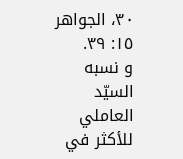٣٠، الجواهر ١٥: ٣٩.
و نسبه السيّد العاملي للأكثر في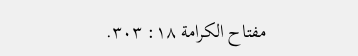مفتاح الكرامة ١٨: ٣٠٣.